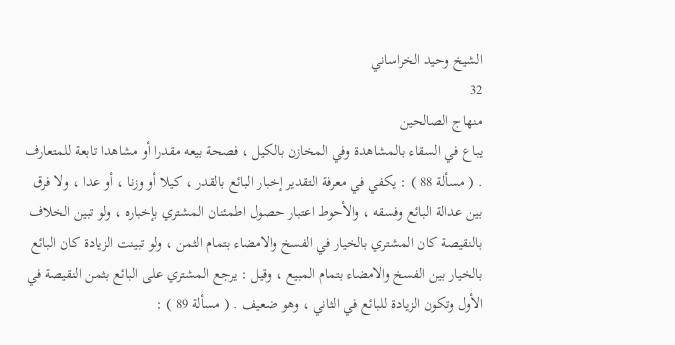الشيخ وحيد الخراساني
32
منهاج الصالحين
يباع في السقاء بالمشاهدة وفي المخازن بالكيل ، فصحة بيعه مقدرا أو مشاهدا تابعة للمتعارف . ( مسألة 88 ) : يكفي في معرفة التقدير إخبار البائع بالقدر ، كيلا أو وزنا ، أو عدا ، ولا فرق بين عدالة البائع وفسقه ، والأحوط اعتبار حصول اطمئنان المشتري بإخباره ، ولو تبين الخلاف بالنقيصة كان المشتري بالخيار في الفسخ والامضاء بتمام الثمن ، ولو تبينت الزيادة كان البائع بالخيار بين الفسخ والامضاء بتمام المبيع ، وقيل : يرجع المشتري على البائع بثمن النقيصة في الأول وتكون الزيادة للبائع في الثاني ، وهو ضعيف . ( مسألة 89 ) :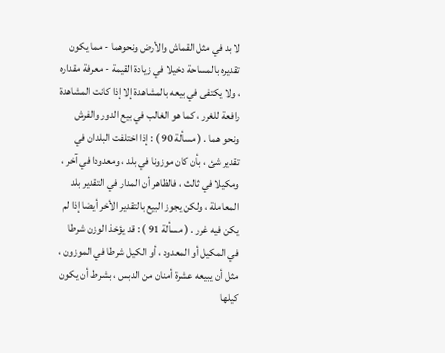لا بد في مثل القماش والأرض ونحوهما - مما يكون تقديره بالمساحة دخيلا في زيادة القيمة - معرفة مقداره ، ولا يكتفى في بيعه بالمشاهدة إلا إذا كانت المشاهدة رافعة للغرر ، كما هو الغالب في بيع الدور والفرش ونحو هما . ( مسألة 90 ) : إذا اختلفت البلدان في تقدير شئ ، بأن كان موزونا في بلد ، ومعدودا في آخر ، ومكيلا في ثالث ، فالظاهر أن المدار في التقدير بلد المعاملة ، ولكن يجوز البيع بالتقدير الأخر أيضا إذا لم يكن فيه غرر . ( مسألة 91 ) : قد يؤخذ الوزن شرطا في المكيل أو المعدود ، أو الكيل شرطا في الموزون ، مثل أن يبيعه عشرة أمنان من الدبس ، بشرط أن يكون كيلها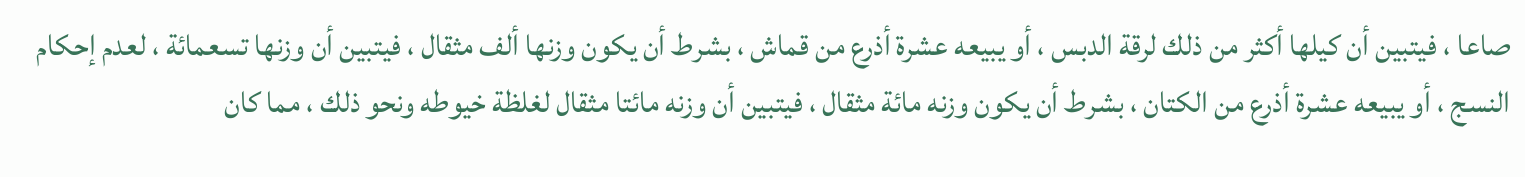صاعا ، فيتبين أن كيلها أكثر من ذلك لرقة الدبس ، أو يبيعه عشرة أذرع من قماش ، بشرط أن يكون وزنها ألف مثقال ، فيتبين أن وزنها تسعمائة ، لعدم إحكام النسج ، أو يبيعه عشرة أذرع من الكتان ، بشرط أن يكون وزنه مائة مثقال ، فيتبين أن وزنه مائتا مثقال لغلظة خيوطه ونحو ذلك ، مما كان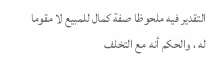التقدير فيه ملحوظا صفة كمال للمبيع لا مقوما له ، والحكم أنه مع التخلف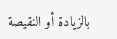بالزيادة أو النقيصة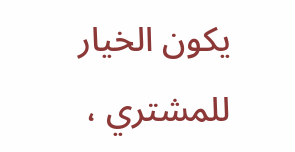يكون الخيار للمشتري ،